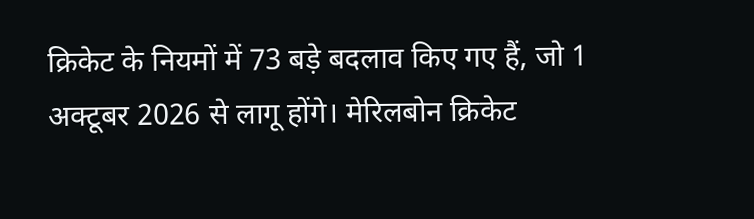क्रिकेट के नियमों में 73 बड़े बदलाव किए गए हैं, जो 1 अक्टूबर 2026 से लागू होंगे। मेरिलबोन क्रिकेट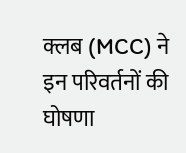क्लब (MCC) ने इन परिवर्तनों की घोषणा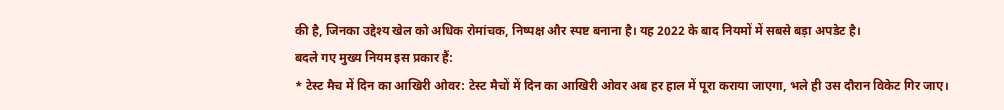की है, जिनका उद्देश्य खेल को अधिक रोमांचक, निष्पक्ष और स्पष्ट बनाना है। यह 2022 के बाद नियमों में सबसे बड़ा अपडेट है।
बदले गए मुख्य नियम इस प्रकार हैं:
* टेस्ट मैच में दिन का आखिरी ओवर: टेस्ट मैचों में दिन का आखिरी ओवर अब हर हाल में पूरा कराया जाएगा, भले ही उस दौरान विकेट गिर जाए।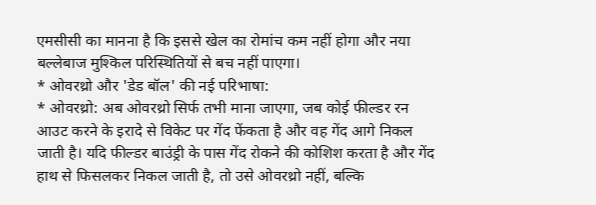एमसीसी का मानना है कि इससे खेल का रोमांच कम नहीं होगा और नया बल्लेबाज मुश्किल परिस्थितियों से बच नहीं पाएगा।
* ओवरथ्रो और 'डेड बॉल' की नई परिभाषा:
* ओवरथ्रो: अब ओवरथ्रो सिर्फ तभी माना जाएगा, जब कोई फील्डर रन आउट करने के इरादे से विकेट पर गेंद फेंकता है और वह गेंद आगे निकल जाती है। यदि फील्डर बाउंड्री के पास गेंद रोकने की कोशिश करता है और गेंद हाथ से फिसलकर निकल जाती है, तो उसे ओवरथ्रो नहीं, बल्कि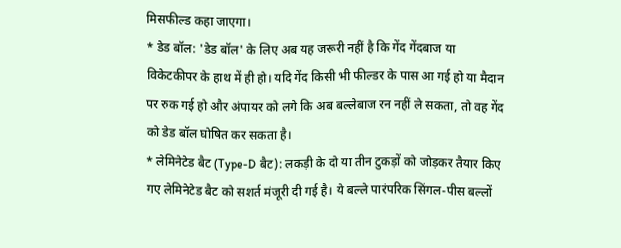मिसफील्ड कहा जाएगा।
* डेड बॉल: 'डेड बॉल' के लिए अब यह जरूरी नहीं है कि गेंद गेंदबाज या विकेटकीपर के हाथ में ही हो। यदि गेंद किसी भी फील्डर के पास आ गई हो या मैदान पर रुक गई हो और अंपायर को लगे कि अब बल्लेबाज रन नहीं ले सकता, तो वह गेंद को डेड बॉल घोषित कर सकता है।
* लेमिनेटेड बैट (Type-D बैट): लकड़ी के दो या तीन टुकड़ों को जोड़कर तैयार किए गए लेमिनेटेड बैट को सशर्त मंजूरी दी गई है। ये बल्ले पारंपरिक सिंगल-पीस बल्लों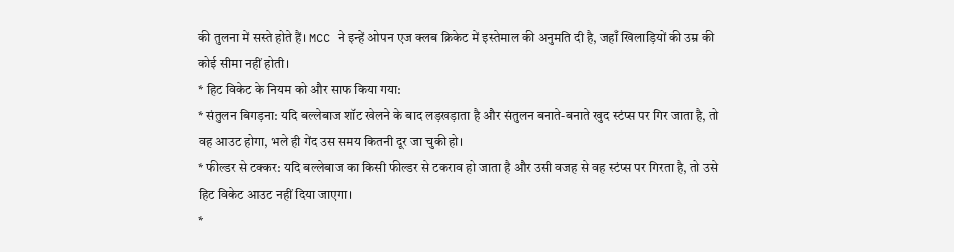की तुलना में सस्ते होते हैं। MCC ने इन्हें ओपन एज क्लब क्रिकेट में इस्तेमाल की अनुमति दी है, जहाँ खिलाड़ियों की उम्र की कोई सीमा नहीं होती।
* हिट विकेट के नियम को और साफ किया गया:
* संतुलन बिगड़ना: यदि बल्लेबाज शॉट खेलने के बाद लड़खड़ाता है और संतुलन बनाते-बनाते खुद स्टंप्स पर गिर जाता है, तो वह आउट होगा, भले ही गेंद उस समय कितनी दूर जा चुकी हो।
* फील्डर से टक्कर: यदि बल्लेबाज का किसी फील्डर से टकराव हो जाता है और उसी वजह से वह स्टंप्स पर गिरता है, तो उसे हिट विकेट आउट नहीं दिया जाएगा।
*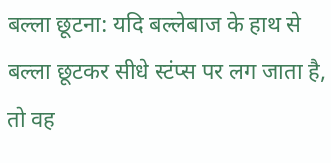बल्ला छूटना: यदि बल्लेबाज के हाथ से बल्ला छूटकर सीधे स्टंप्स पर लग जाता है, तो वह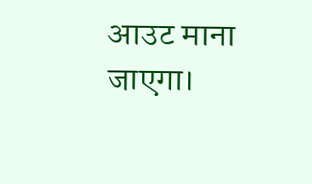आउट माना जाएगा।